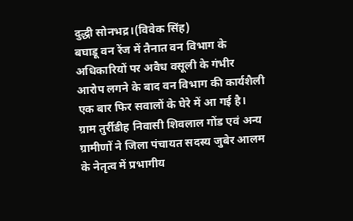दुद्धी सोनभद्र।(विवेक सिंह)
बघाडू वन रेंज में तैनात वन विभाग के अधिकारियों पर अवैध वसूली के गंभीर आरोप लगने के बाद वन विभाग की कार्यशैली एक बार फिर सवालों के घेरे में आ गई है। ग्राम तुर्रीडीह निवासी शिवलाल गोंड एवं अन्य ग्रामीणों ने जिला पंचायत सदस्य जुबेर आलम के नेतृत्व में प्रभागीय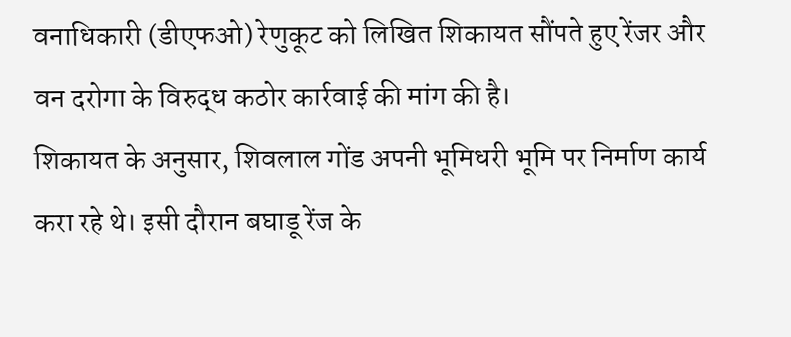वनाधिकारी (डीएफओ) रेणुकूट को लिखित शिकायत सौंपते हुए रेंजर और वन दरोगा के विरुद्ध कठोर कार्रवाई की मांग की है।
शिकायत के अनुसार, शिवलाल गोंड अपनी भूमिधरी भूमि पर निर्माण कार्य करा रहे थे। इसी दौरान बघाडू रेंज के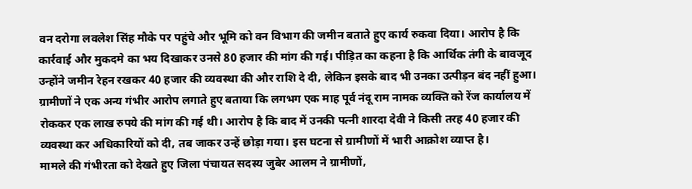वन दरोगा लवलेश सिंह मौके पर पहुंचे और भूमि को वन विभाग की जमीन बताते हुए कार्य रुकवा दिया। आरोप है कि कार्रवाई और मुकदमे का भय दिखाकर उनसे 80 हजार की मांग की गई। पीड़ित का कहना है कि आर्थिक तंगी के बावजूद उन्होंने जमीन रेहन रखकर 40 हजार की व्यवस्था की और राशि दे दी, लेकिन इसके बाद भी उनका उत्पीड़न बंद नहीं हुआ।
ग्रामीणों ने एक अन्य गंभीर आरोप लगाते हुए बताया कि लगभग एक माह पूर्व नंदू राम नामक व्यक्ति को रेंज कार्यालय में रोककर एक लाख रुपये की मांग की गई थी। आरोप है कि बाद में उनकी पत्नी शारदा देवी ने किसी तरह 40 हजार की व्यवस्था कर अधिकारियों को दी, तब जाकर उन्हें छोड़ा गया। इस घटना से ग्रामीणों में भारी आक्रोश व्याप्त है।
मामले की गंभीरता को देखते हुए जिला पंचायत सदस्य जुबेर आलम ने ग्रामीणों,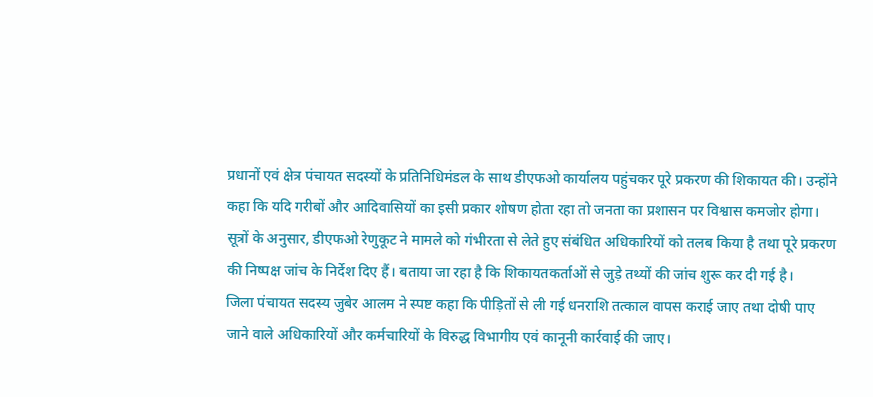प्रधानों एवं क्षेत्र पंचायत सदस्यों के प्रतिनिधिमंडल के साथ डीएफओ कार्यालय पहुंचकर पूरे प्रकरण की शिकायत की। उन्होंने कहा कि यदि गरीबों और आदिवासियों का इसी प्रकार शोषण होता रहा तो जनता का प्रशासन पर विश्वास कमजोर होगा।
सूत्रों के अनुसार, डीएफओ रेणुकूट ने मामले को गंभीरता से लेते हुए संबंधित अधिकारियों को तलब किया है तथा पूरे प्रकरण की निष्पक्ष जांच के निर्देश दिए हैं। बताया जा रहा है कि शिकायतकर्ताओं से जुड़े तथ्यों की जांच शुरू कर दी गई है।
जिला पंचायत सदस्य जुबेर आलम ने स्पष्ट कहा कि पीड़ितों से ली गई धनराशि तत्काल वापस कराई जाए तथा दोषी पाए जाने वाले अधिकारियों और कर्मचारियों के विरुद्ध विभागीय एवं कानूनी कार्रवाई की जाए।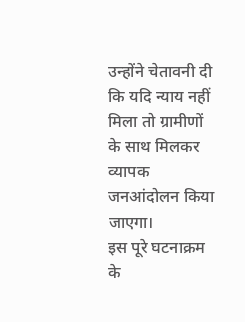उन्होंने चेतावनी दी कि यदि न्याय नहीं मिला तो ग्रामीणों के साथ मिलकर व्यापक जनआंदोलन किया जाएगा।
इस पूरे घटनाक्रम के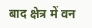बाद क्षेत्र में वन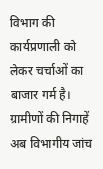विभाग की कार्यप्रणाली को लेकर चर्चाओं का बाजार गर्म है। ग्रामीणों की निगाहें अब विभागीय जांच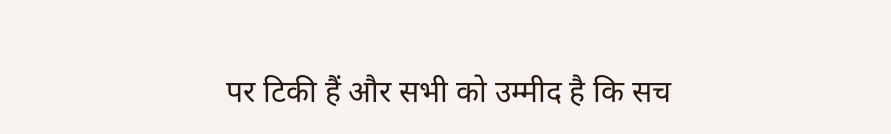पर टिकी हैं और सभी को उम्मीद है कि सच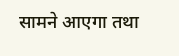सामने आएगा तथा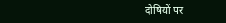दोषियों पर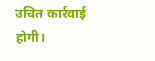उचित कार्रवाई होगी।